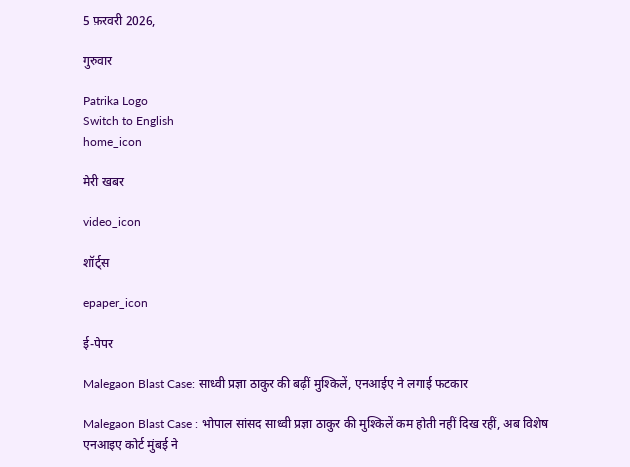5 फ़रवरी 2026,

गुरुवार

Patrika Logo
Switch to English
home_icon

मेरी खबर

video_icon

शॉर्ट्स

epaper_icon

ई-पेपर

Malegaon Blast Case: साध्वी प्रज्ञा ठाकुर की बढ़ीं मुश्किलें, एनआईए ने लगाई फटकार

Malegaon Blast Case : भोपाल सांसद साध्वी प्रज्ञा ठाकुर की मुश्किलें कम होती नहीं दिख रहीं, अब विशेष एनआइए कोर्ट मुंबई ने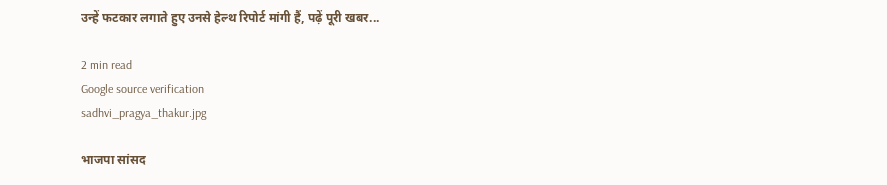उन्हें फटकार लगाते हुए उनसे हेल्थ रिपोर्ट मांगी हैं, पढ़ें पूरी खबर...

2 min read
Google source verification
sadhvi_pragya_thakur.jpg

भाजपा सांसद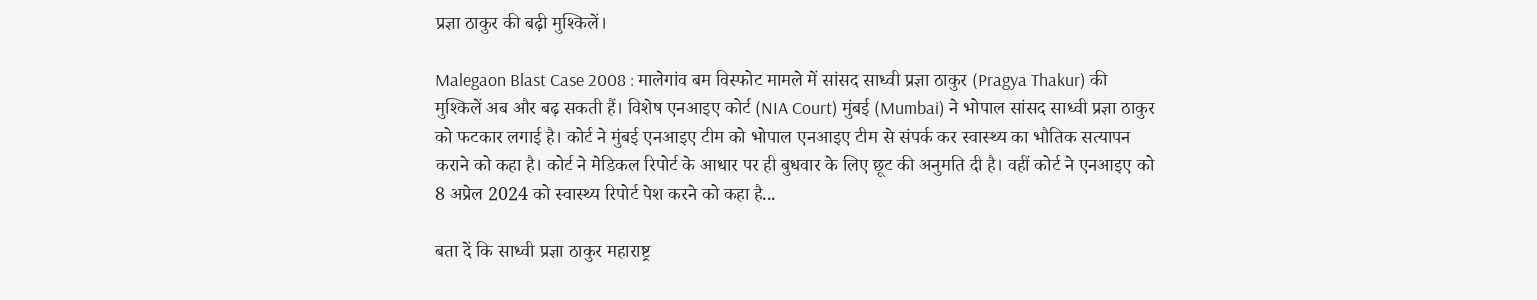प्रज्ञा ठाकुर की बढ़ी मुश्किलें।

Malegaon Blast Case 2008 : मालेगांव बम विस्फोट मामले में सांसद साध्वी प्रज्ञा ठाकुर (Pragya Thakur) की मुश्किलें अब और बढ़ सकती हैं। विशेष एनआइए कोर्ट (NIA Court) मुंबई (Mumbai) ने भोपाल सांसद साध्वी प्रज्ञा ठाकुर को फटकार लगाई है। कोर्ट ने मुंबई एनआइए टीम को भोपाल एनआइए टीम से संपर्क कर स्वास्थ्य का भौतिक सत्यापन कराने को कहा है। कोर्ट ने मेडिकल रिपोर्ट के आधार पर ही बुधवार के लिए छूट की अनुमति दी है। वहीं कोर्ट ने एनआइए को 8 अप्रेल 2024 को स्वास्थ्य रिपोर्ट पेश करने को कहा है...

बता दें कि साध्वी प्रज्ञा ठाकुर महाराष्ट्र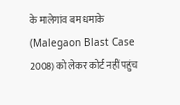के मालेगांव बम धमाके (Malegaon Blast Case 2008) को लेकर कोर्ट नहीं पहुंच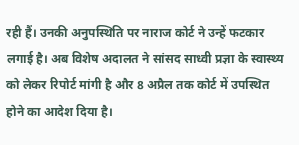रही हैं। उनकी अनुपस्थिति पर नाराज कोर्ट ने उन्हें फटकार लगाई है। अब विशेष अदालत ने सांसद साध्वी प्रज्ञा के स्वास्थ्य को लेकर रिपोर्ट मांगी है और 8 अप्रैल तक कोर्ट में उपस्थित होने का आदेश दिया है।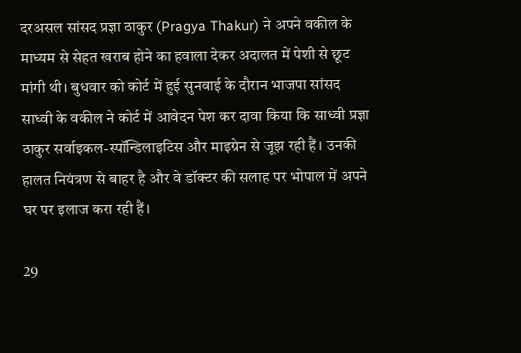दरअसल सांसद प्रज्ञा ठाकुर (Pragya Thakur) ने अपने वकील के माध्यम से सेहत खराब होने का हवाला देकर अदालत में पेशी से छूट मांगी थी। बुधवार को कोर्ट में हुई सुनवाई के दौरान भाजपा सांसद साध्वी के वकील ने कोर्ट में आवेदन पेश कर दावा किया कि साध्वी प्रज्ञा ठाकुर सर्वाइकल-स्पॉन्डिलाइटिस और माइग्रेन से जूझ रही हैं। उनकी हालत नियंत्रण से बाहर है और वे डॉक्टर की सलाह पर भोपाल में अपने घर पर इलाज करा रही हैं।

29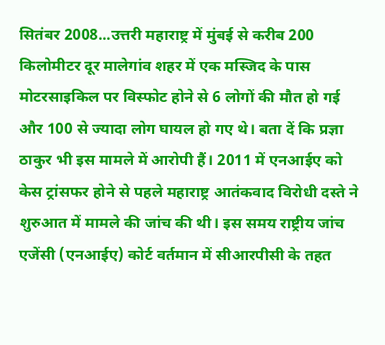सितंबर 2008...उत्तरी महाराष्ट्र में मुंबई से करीब 200 किलोमीटर दूर मालेगांव शहर में एक मस्जिद के पास मोटरसाइकिल पर विस्फोट होने से 6 लोगों की मौत हो गई और 100 से ज्यादा लोग घायल हो गए थे। बता दें कि प्रज्ञा ठाकुर भी इस मामले में आरोपी हैं। 2011 में एनआईए को केस ट्रांसफर होने से पहले महाराष्ट्र आतंकवाद विरोधी दस्ते ने शुरुआत में मामले की जांच की थी। इस समय राष्ट्रीय जांच एजेंसी (एनआईए) कोर्ट वर्तमान में सीआरपीसी के तहत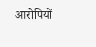आरोपियों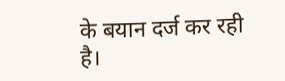के बयान दर्ज कर रही है।